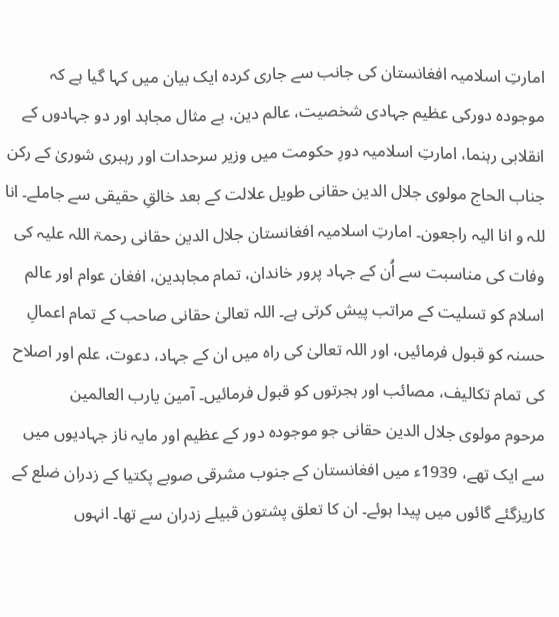امارتِ اسلامیہ افغانستان کی جانب سے جاری کردہ ایک بیان میں کہا گیا ہے کہ موجودہ دورکی عظیم جہادی شخصیت، عالم دین، بے مثال مجاہد اور دو جہادوں کے انقلابی رہنما، امارتِ اسلامیہ دورِ حکومت میں وزیر سرحدات اور رہبری شوریٰ کے رکن جناب الحاج مولوی جلال الدین حقانی طویل علالت کے بعد خالقِ حقیقی سے جاملے۔ انا للہ و انا الیہ راجعون۔ امارتِ اسلامیہ افغانستان جلال الدین حقانی رحمۃ اللہ علیہ کی وفات کی مناسبت سے اُن کے جہاد پرور خاندان، تمام مجاہدین، افغان عوام اور عالم اسلام کو تسلیت کے مراتب پیش کرتی ہے۔ اللہ تعالیٰ حقانی صاحب کے تمام اعمالِ حسنہ کو قبول فرمائیں، اور اللہ تعالیٰ کی راہ میں ان کے جہاد، دعوت، علم اور اصلاح کی تمام تکالیف، مصائب اور ہجرتوں کو قبول فرمائیں۔ آمین یارب العالمین
مرحوم مولوی جلال الدین حقانی جو موجودہ دور کے عظیم اور مایہ ناز جہادیوں میں سے ایک تھے، 1939ء میں افغانستان کے جنوب مشرقی صوبے پکتیا کے زدران ضلع کے کاریزگئے گائوں میں پیدا ہوئے۔ ان کا تعلق پشتون قبیلے زدران سے تھا۔ انہوں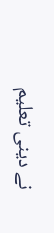نے دینی تعلیم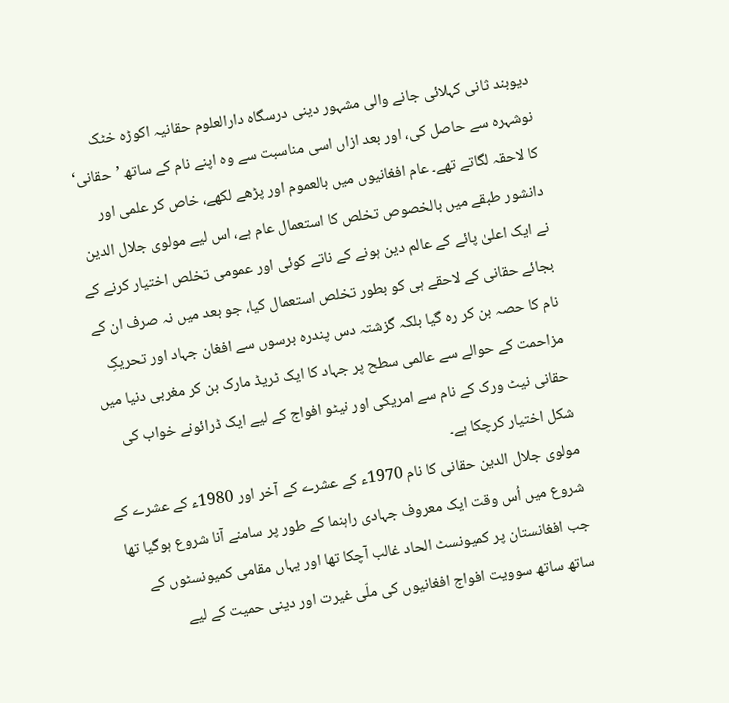دیوبند ثانی کہلائی جانے والی مشہور دینی درسگاہ دارالعلوم حقانیہ اکوڑہ خٹک نوشہرہ سے حاصل کی، اور بعد ازاں اسی مناسبت سے وہ اپنے نام کے ساتھ ’حقانی‘ کا لاحقہ لگاتے تھے۔ عام افغانیوں میں بالعموم اور پڑھے لکھے، خاص کر علمی اور دانشور طبقے میں بالخصوص تخلص کا استعمال عام ہے، اس لیے مولوی جلال الدین نے ایک اعلیٰ پائے کے عالم دین ہونے کے ناتے کوئی اور عمومی تخلص اختیار کرنے کے بجائے حقانی کے لاحقے ہی کو بطور تخلص استعمال کیا، جو بعد میں نہ صرف ان کے نام کا حصہ بن کر رہ گیا بلکہ گزشتہ دس پندرہ برسوں سے افغان جہاد اور تحریکِ مزاحمت کے حوالے سے عالمی سطح پر جہاد کا ایک ٹریڈ مارک بن کر مغربی دنیا میں حقانی نیٹ ورک کے نام سے امریکی اور نیٹو افواج کے لیے ایک ڈرائونے خواب کی شکل اختیار کرچکا ہے۔
مولوی جلال الدین حقانی کا نام 1970ء کے عشرے کے آخر اور 1980ء کے عشرے کے شروع میں اُس وقت ایک معروف جہادی راہنما کے طور پر سامنے آنا شروع ہوگیا تھا جب افغانستان پر کمیونسٹ الحاد غالب آچکا تھا اور یہاں مقامی کمیونسٹوں کے ساتھ ساتھ سوویت افواج افغانیوں کی ملّی غیرت اور دینی حمیت کے لیے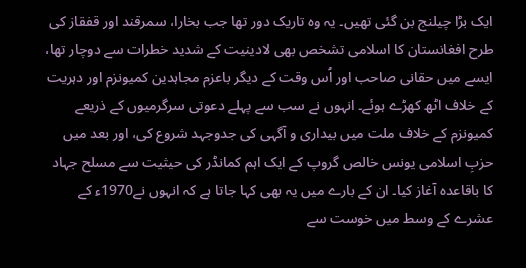ایک بڑا چیلنج بن گئی تھیں۔ یہ وہ تاریک دور تھا جب بخارا، سمرقند اور قفقاز کی طرح افغانستان کا اسلامی تشخص بھی لادینیت کے شدید خطرات سے دوچار تھا، ایسے میں حقانی صاحب اور اُس وقت کے دیگر باعزم مجاہدین کمیونزم اور دہریت کے خلاف اٹھ کھڑے ہوئے۔ انہوں نے سب سے پہلے دعوتی سرگرمیوں کے ذریعے کمیونزم کے خلاف ملت میں بیداری و آگہی کی جدوجہد شروع کی، اور بعد میں حزبِ اسلامی یونس خالص گروپ کے ایک اہم کمانڈر کی حیثیت سے مسلح جہاد کا باقاعدہ آغاز کیا۔ ان کے بارے میں یہ بھی کہا جاتا ہے کہ انہوں نے1970ء کے عشرے کے وسط میں خوست سے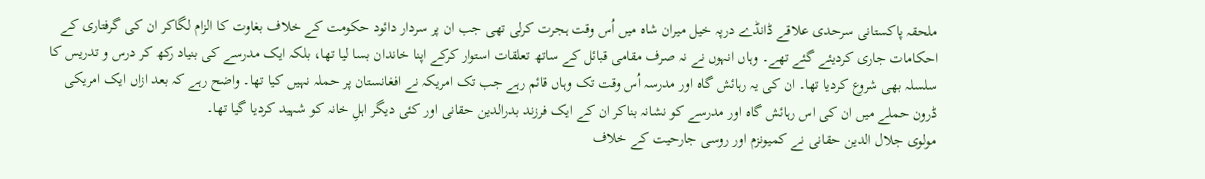ملحقہ پاکستانی سرحدی علاقے ڈانڈے درپہ خیل میران شاہ میں اُس وقت ہجرت کرلی تھی جب ان پر سردار دائود حکومت کے خلاف بغاوت کا الزام لگاکر ان کی گرفتاری کے احکامات جاری کردیئے گئے تھے۔ وہاں انہوں نے نہ صرف مقامی قبائل کے ساتھ تعلقات استوار کرکے اپنا خاندان بسا لیا تھا، بلکہ ایک مدرسے کی بنیاد رکھ کر درس و تدریس کا سلسلہ بھی شروع کردیا تھا۔ ان کی یہ رہائش گاہ اور مدرسہ اُس وقت تک وہاں قائم رہے جب تک امریکہ نے افغانستان پر حملہ نہیں کیا تھا۔ واضح رہے کہ بعد ازاں ایک امریکی ڈرون حملے میں ان کی اس رہائش گاہ اور مدرسے کو نشانہ بناکر ان کے ایک فرزند بدرالدین حقانی اور کئی دیگر اہلِ خانہ کو شہید کردیا گیا تھا۔
مولوی جلال الدین حقانی نے کمیونزم اور روسی جارحیت کے خلاف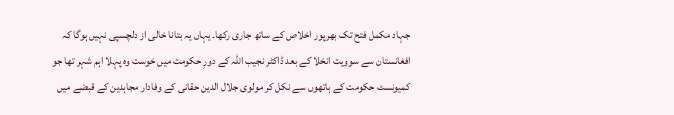جہاد مکمل فتح تک بھرپور اخلاص کے ساتھ جاری رکھا۔ یہاں یہ بتانا خالی از دلچسپی نہیں ہوگا کہ افغانستان سے سوویت انخلا کے بعد ڈاکٹر نجیب اللہ کے دورِ حکومت میں خوست وہ پہلا اہم شہر تھا جو کمیونسٹ حکومت کے ہاتھوں سے نکل کر مولوی جلال الدین حقانی کے وفادار مجاہدین کے قبضے میں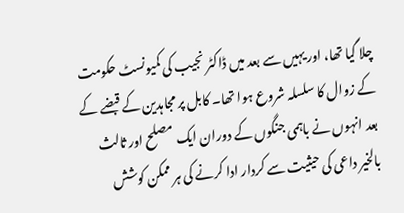چلا گیا تھا، اور یہیں سے بعد میں ڈاکٹر نجیب کی کمیونسٹ حکومت کے زوال کا سلسلہ شروع ہوا تھا۔ کابل پر مجاہدین کے قبضے کے بعد انہوں نے باہمی جنگوں کے دوران ایک مصلح اور ثالث بالخیر داعی کی حیثیت سے کردار ادا کرنے کی ہر ممکن کوشش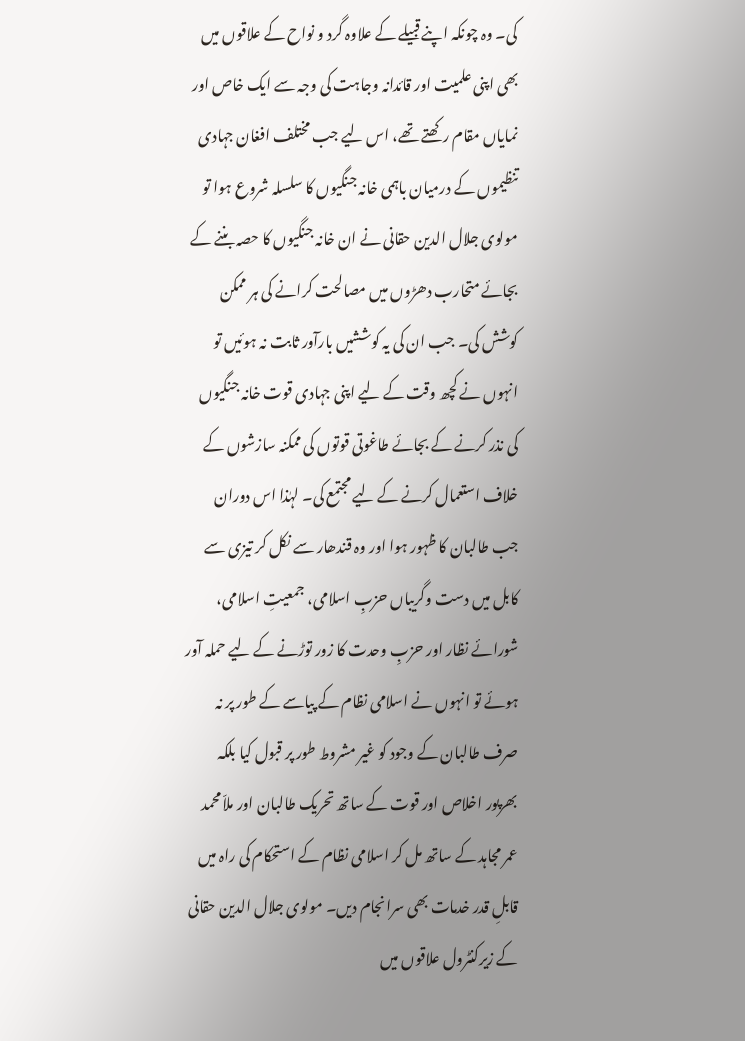کی۔ وہ چونکہ اپنے قبیلے کے علاوہ گرد و نواح کے علاقوں میں بھی اپنی علمیت اور قائدانہ وجاہت کی وجہ سے ایک خاص اور نمایاں مقام رکھتے تھے، اس لیے جب مختلف افغان جہادی تنظیموں کے درمیان باہمی خانہ جنگیوں کا سلسلہ شروع ہوا تو مولوی جلال الدین حقانی نے ان خانہ جنگیوں کا حصہ بننے کے بجائے متحارب دھڑوں میں مصالحت کرانے کی ہر ممکن کوشش کی۔ جب ان کی یہ کوششیں بارآور ثابت نہ ہوئیں تو انہوں نے کچھ وقت کے لیے اپنی جہادی قوت خانہ جنگیوں کی نذر کرنے کے بجائے طاغوتی قوتوں کی ممکنہ سازشوں کے خلاف استعمال کرنے کے لیے مجتمع کی۔ لہٰذا اس دوران جب طالبان کا ظہور ہوا اور وہ قندھار سے نکل کر تیزی سے کابل میں دست وگریباں حزبِ اسلامی، جمعیتِ اسلامی، شورائے نظار اور حزبِ وحدت کا زور توڑنے کے لیے حملہ آور ہوئے تو انہوں نے اسلامی نظام کے پیاسے کے طور پر نہ صرف طالبان کے وجود کو غیر مشروط طور پر قبول کیا بلکہ بھرپور اخلاص اور قوت کے ساتھ تحریک طالبان اور ملاّ محمد عمر مجاہد کے ساتھ مل کر اسلامی نظام کے استحکام کی راہ میں قابلِ قدر خدمات بھی سرانجام دیں۔ مولوی جلال الدین حقانی کے زیرکنٹرول علاقوں میں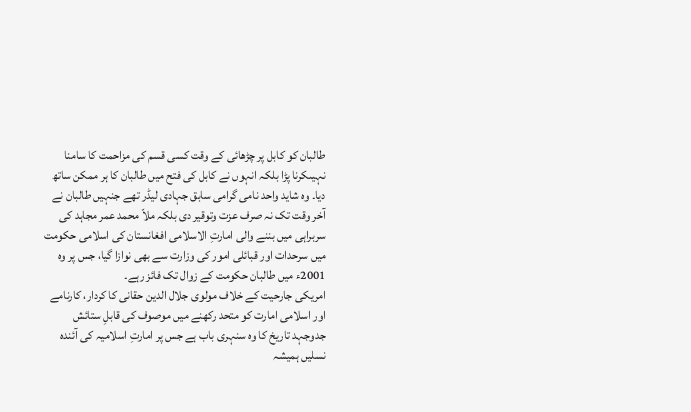طالبان کو کابل پر چڑھائی کے وقت کسی قسم کی مزاحمت کا سامنا نہیںکرنا پڑا بلکہ انہوں نے کابل کی فتح میں طالبان کا ہر ممکن ساتھ دیا۔ وہ شاید واحد نامی گرامی سابق جہادی لیڈر تھے جنہیں طالبان نے آخر وقت تک نہ صرف عزت وتوقیر دی بلکہ ملاّ محمد عمر مجاہد کی سربراہی میں بننے والی امارتِ الاسلامی افغانستان کی اسلامی حکومت میں سرحدات اور قبائلی امور کی وزارت سے بھی نوازا گیا، جس پر وہ 2001ء میں طالبان حکومت کے زوال تک فائز رہے۔
امریکی جارحیت کے خلاف مولوی جلال الدین حقانی کا کردار، کارنامے اور اسلامی امارت کو متحد رکھنے میں موصوف کی قابلِ ستائش جدوجہد تاریخ کا وہ سنہری باب ہے جس پر امارتِ اسلامیہ کی آئندہ نسلیں ہمیشہ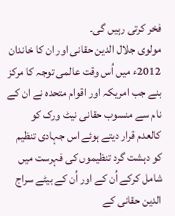فخر کرتی رہیں گی۔
مولوی جلال الدین حقانی اور ان کا خاندان 2012ء میں اُس وقت عالمی توجہ کا مرکز بنے جب امریکہ اور اقوام متحدہ نے ان کے نام سے منسوب حقانی نیٹ ورک کو کالعدم قرار دیتے ہوئے اس جہادی تنظیم کو دہشت گرد تنظیموں کی فہرست میں شامل کرکے اُن کے اور اُن کے بیٹے سراج الدین حقانی کے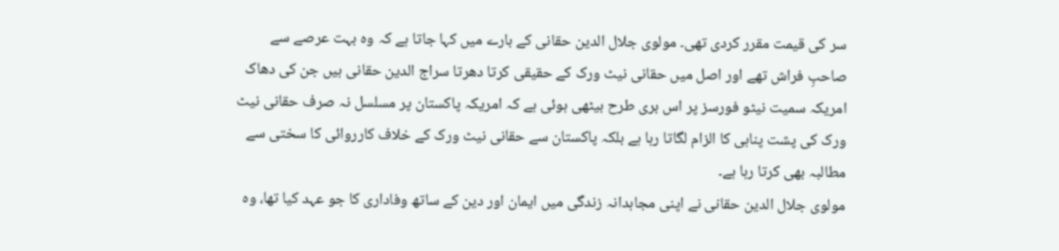سر کی قیمت مقرر کردی تھی۔ مولوی جلال الدین حقانی کے بارے میں کہا جاتا ہے کہ وہ بہت عرصے سے صاحبِ فراش تھے اور اصل میں حقانی نیٹ ورک کے حقیقی کرتا دھرتا سراج الدین حقانی ہیں جن کی دھاک امریکہ سمیت نیٹو فورسز پر اس بری طرح بیٹھی ہوئی ہے کہ امریکہ پاکستان پر مسلسل نہ صرف حقانی نیٹ ورک کی پشت پناہی کا الزام لگاتا رہا ہے بلکہ پاکستان سے حقانی نیٹ ورک کے خلاف کارروائی کا سختی سے مطالبہ بھی کرتا رہا ہے۔
مولوی جلال الدین حقانی نے اپنی مجاہدانہ زندگی میں ایمان اور دین کے ساتھ وفاداری کا جو عہد کیا تھا، وہ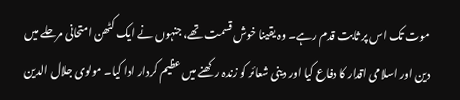موت تک اس پر ثابت قدم رہے۔ وہ یقینا خوش قسمت تھے، جنہوں نے ایک کٹھن امتحانی مرحلے میں دین اور اسلامی اقدار کا دفاع کیا اور دینی شعائر کو زندہ رکھنے میں عظیم کردار ادا کیا۔ مولوی جلال الدین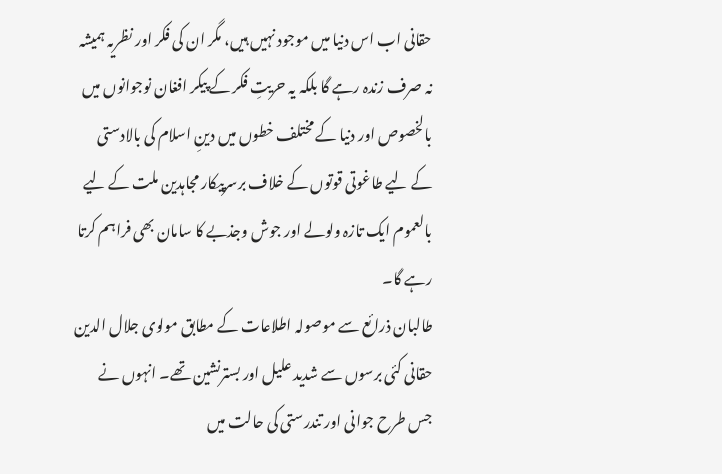حقانی اب اس دنیا میں موجود نہیں ہیں، مگر ان کی فکر اور نظریہ ہمیشہ نہ صرف زندہ رہے گا بلکہ یہ حریتِ فکر کے پیکر افغان نوجوانوں میں بالخصوص اور دنیا کے مختلف خطوں میں دینِ اسلام کی بالادستی کے لیے طاغوتی قوتوں کے خلاف برسرپیکار مجاہدین ملت کے لیے بالعموم ایک تازہ ولولے اور جوش وجذبے کا سامان بھی فراہم کرتا رہے گا۔
طالبان ذرائع سے موصولہ اطلاعات کے مطابق مولوی جلال الدین حقانی کئی برسوں سے شدید علیل اور بسترنشین تھے۔ انہوں نے جس طرح جوانی اور تندرستی کی حالت میں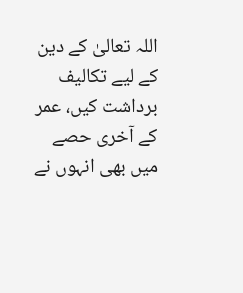اللہ تعالیٰ کے دین کے لیے تکالیف برداشت کیں، عمر کے آخری حصے میں بھی انہوں نے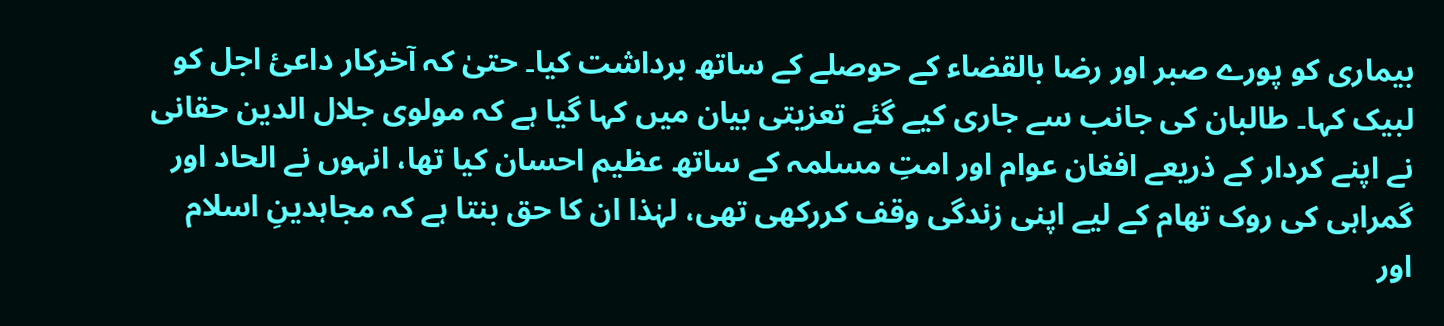بیماری کو پورے صبر اور رضا بالقضاء کے حوصلے کے ساتھ برداشت کیا۔ حتیٰ کہ آخرکار داعیٔ اجل کو لبیک کہا۔ طالبان کی جانب سے جاری کیے گئے تعزیتی بیان میں کہا گیا ہے کہ مولوی جلال الدین حقانی نے اپنے کردار کے ذریعے افغان عوام اور امتِ مسلمہ کے ساتھ عظیم احسان کیا تھا، انہوں نے الحاد اور گمراہی کی روک تھام کے لیے اپنی زندگی وقف کررکھی تھی، لہٰذا ان کا حق بنتا ہے کہ مجاہدینِ اسلام اور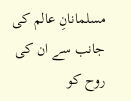مسلمانانِ عالم کی جانب سے ان کی روح کو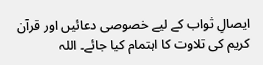ایصالِ ثواب کے لیے خصوصی دعائیں اور قرآن کریم کی تلاوت کا اہتمام کیا جائے۔ اللہ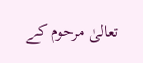تعالیٰ مرحوم کے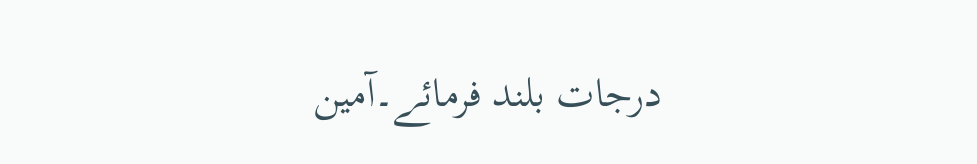درجات بلند فرمائے۔آمین